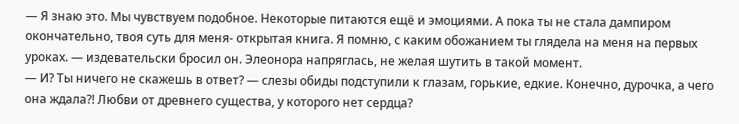— Я знаю это. Мы чувствуем подобное. Некоторые питаются ещё и эмоциями. А пока ты не стала дампиром окончательно, твоя суть для меня- открытая книга. Я помню, с каким обожанием ты глядела на меня на первых уроках. — издевательски бросил он. Элеонора напряглась, не желая шутить в такой момент.
— И? Ты ничего не скажешь в ответ? — слезы обиды подступили к глазам, горькие, едкие. Конечно, дурочка, а чего она ждала?! Любви от древнего существа, у которого нет сердца?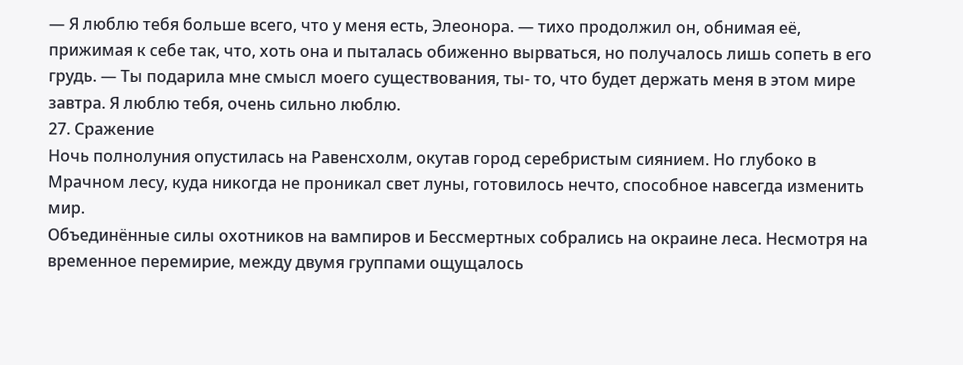— Я люблю тебя больше всего, что у меня есть, Элеонора. — тихо продолжил он, обнимая её, прижимая к себе так, что, хоть она и пыталась обиженно вырваться, но получалось лишь сопеть в его грудь. — Ты подарила мне смысл моего существования, ты- то, что будет держать меня в этом мире завтра. Я люблю тебя, очень сильно люблю.
27. Сражение
Ночь полнолуния опустилась на Равенсхолм, окутав город серебристым сиянием. Но глубоко в Мрачном лесу, куда никогда не проникал свет луны, готовилось нечто, способное навсегда изменить мир.
Объединённые силы охотников на вампиров и Бессмертных собрались на окраине леса. Несмотря на временное перемирие, между двумя группами ощущалось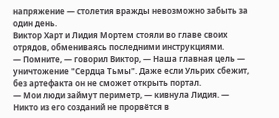напряжение — столетия вражды невозможно забыть за один день.
Виктор Харт и Лидия Мортем стояли во главе своих отрядов, обмениваясь последними инструкциями.
— Помните, — говорил Виктор, — Наша главная цель — уничтожение "Сердца Тьмы". Даже если Ульрих сбежит, без артефакта он не сможет открыть портал.
— Мои люди займут периметр, — кивнула Лидия. — Никто из его созданий не прорвётся в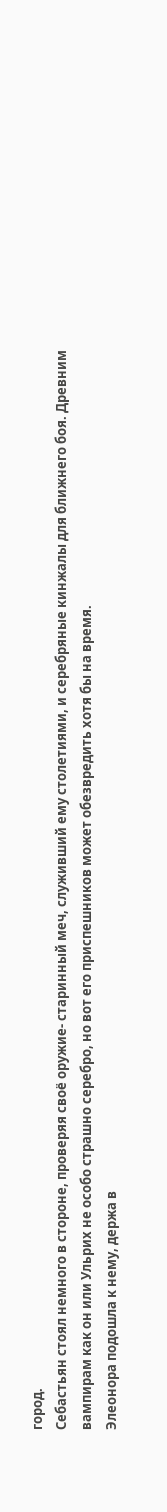город.
Себастьян стоял немного в стороне, проверяя своё оружие- старинный меч, служивший ему столетиями, и серебряные кинжалы для ближнего боя. Древним вампирам как он или Ульрих не особо страшно серебро, но вот его приспешников может обезвредить хотя бы на время.
Элеонора подошла к нему, держа в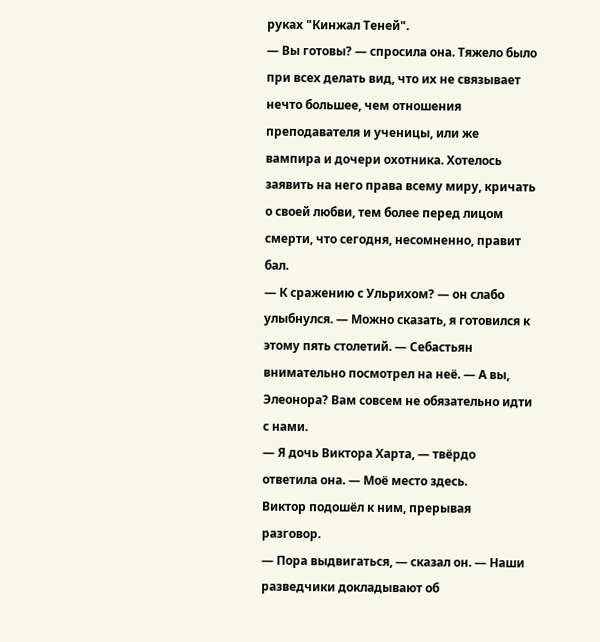руках "Кинжал Теней".
— Вы готовы? — спросила она. Тяжело было при всех делать вид, что их не связывает нечто большее, чем отношения преподавателя и ученицы, или же вампира и дочери охотника. Хотелось заявить на него права всему миру, кричать о своей любви, тем более перед лицом смерти, что сегодня, несомненно, правит бал.
— К сражению с Ульрихом? — он слабо улыбнулся. — Можно сказать, я готовился к этому пять столетий. — Себастьян внимательно посмотрел на неё. — А вы, Элеонора? Вам совсем не обязательно идти с нами.
— Я дочь Виктора Харта, — твёрдо ответила она. — Моё место здесь.
Виктор подошёл к ним, прерывая разговор.
— Пора выдвигаться, — сказал он. — Наши разведчики докладывают об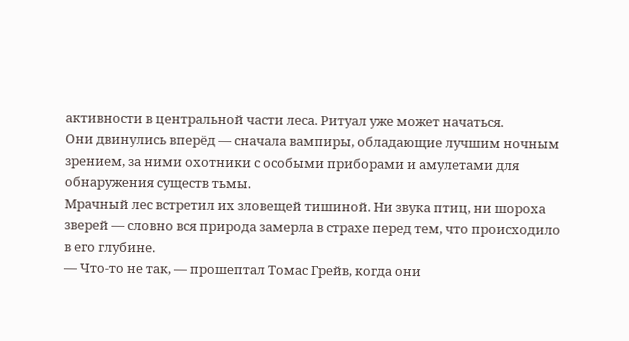активности в центральной части леса. Ритуал уже может начаться.
Они двинулись вперёд — сначала вампиры, обладающие лучшим ночным зрением, за ними охотники с особыми приборами и амулетами для обнаружения существ тьмы.
Мрачный лес встретил их зловещей тишиной. Ни звука птиц, ни шороха зверей — словно вся природа замерла в страхе перед тем, что происходило в его глубине.
— Что-то не так, — прошептал Томас Грейв, когда они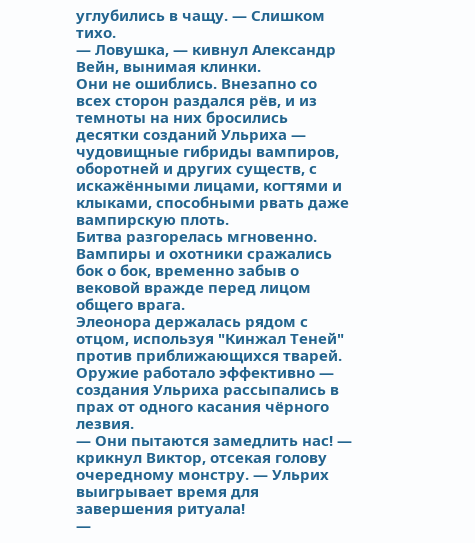углубились в чащу. — Слишком тихо.
— Ловушка, — кивнул Александр Вейн, вынимая клинки.
Они не ошиблись. Внезапно со всех сторон раздался рёв, и из темноты на них бросились десятки созданий Ульриха — чудовищные гибриды вампиров, оборотней и других существ, с искажёнными лицами, когтями и клыками, способными рвать даже вампирскую плоть.
Битва разгорелась мгновенно. Вампиры и охотники сражались бок о бок, временно забыв о вековой вражде перед лицом общего врага.
Элеонора держалась рядом с отцом, используя "Кинжал Теней" против приближающихся тварей. Оружие работало эффективно — создания Ульриха рассыпались в прах от одного касания чёрного лезвия.
— Они пытаются замедлить нас! — крикнул Виктор, отсекая голову очередному монстру. — Ульрих выигрывает время для завершения ритуала!
—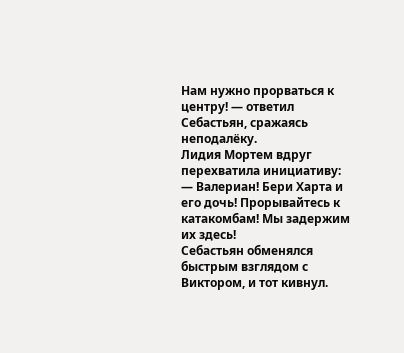Нам нужно прорваться к центру! — ответил Себастьян, сражаясь неподалёку.
Лидия Мортем вдруг перехватила инициативу:
— Валериан! Бери Харта и его дочь! Прорывайтесь к катакомбам! Мы задержим их здесь!
Себастьян обменялся быстрым взглядом с Виктором, и тот кивнул.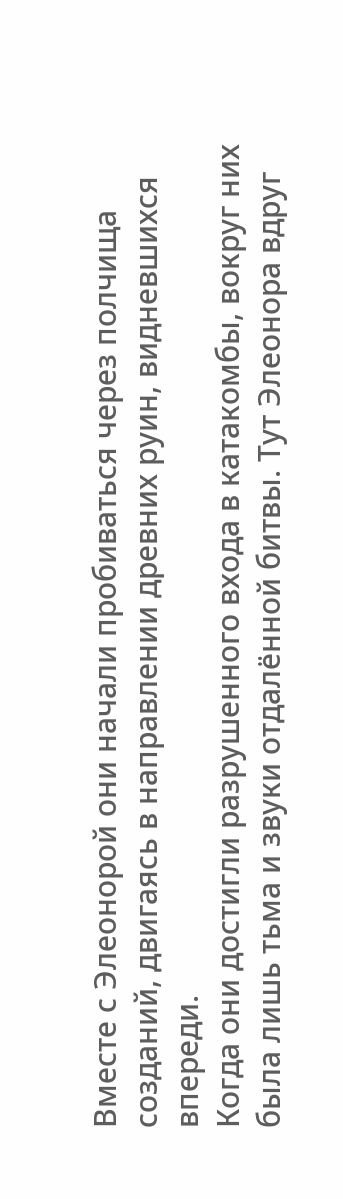Вместе с Элеонорой они начали пробиваться через полчища созданий, двигаясь в направлении древних руин, видневшихся впереди.
Когда они достигли разрушенного входа в катакомбы, вокруг них была лишь тьма и звуки отдалённой битвы. Тут Элеонора вдруг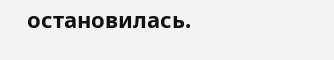остановилась.